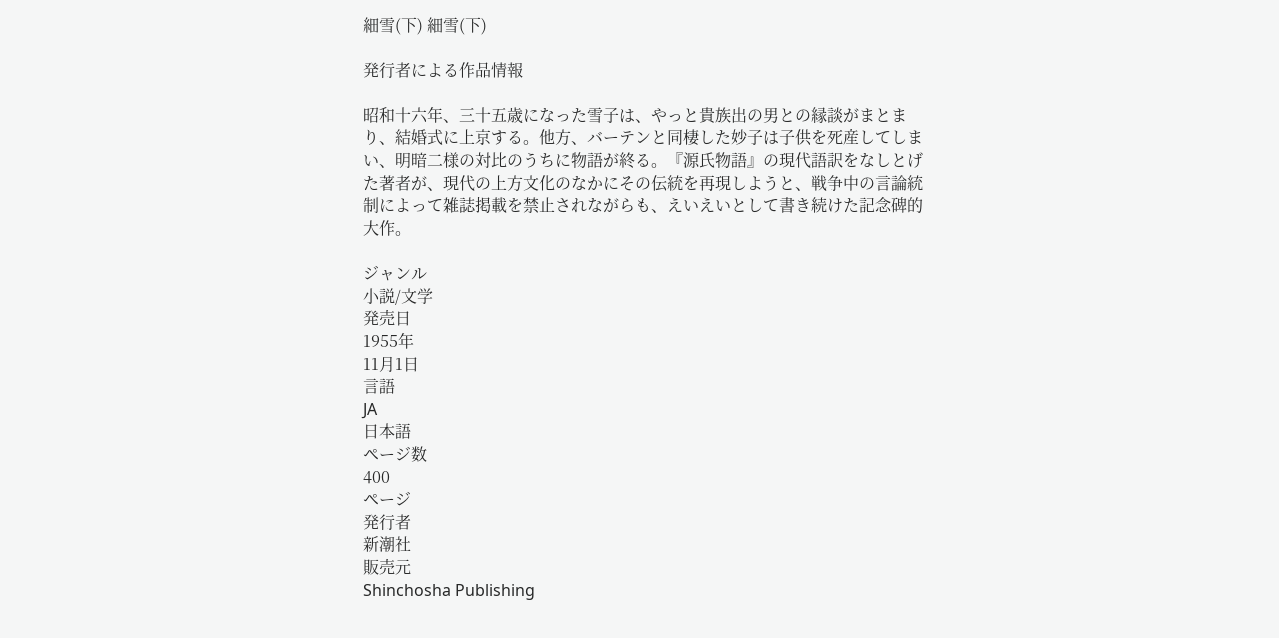細雪(下) 細雪(下)

発行者による作品情報

昭和十六年、三十五歳になった雪子は、やっと貴族出の男との縁談がまとまり、結婚式に上京する。他方、バーテンと同棲した妙子は子供を死産してしまい、明暗二様の対比のうちに物語が終る。『源氏物語』の現代語訳をなしとげた著者が、現代の上方文化のなかにその伝統を再現しようと、戦争中の言論統制によって雑誌掲載を禁止されながらも、えいえいとして書き続けた記念碑的大作。

ジャンル
小説/文学
発売日
1955年
11月1日
言語
JA
日本語
ページ数
400
ページ
発行者
新潮社
販売元
Shinchosha Publishing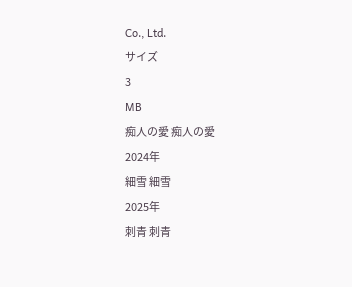Co., Ltd.
サイズ
3
MB
痴人の愛 痴人の愛
2024年
細雪 細雪
2025年
刺青 刺青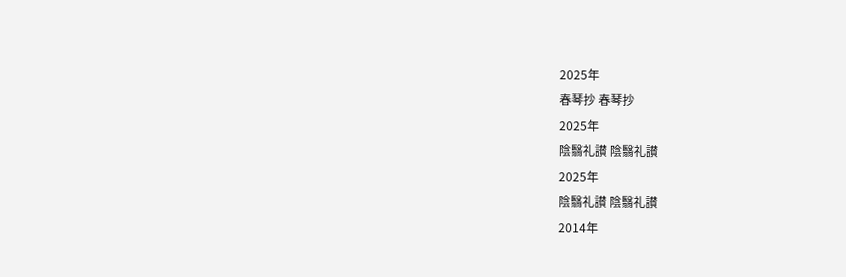2025年
春琴抄 春琴抄
2025年
陰翳礼讃 陰翳礼讃
2025年
陰翳礼讃 陰翳礼讃
2014年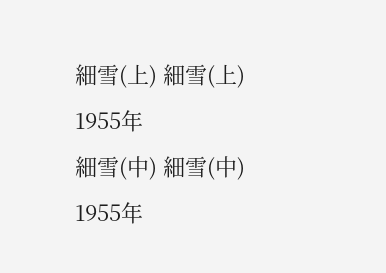細雪(上) 細雪(上)
1955年
細雪(中) 細雪(中)
1955年